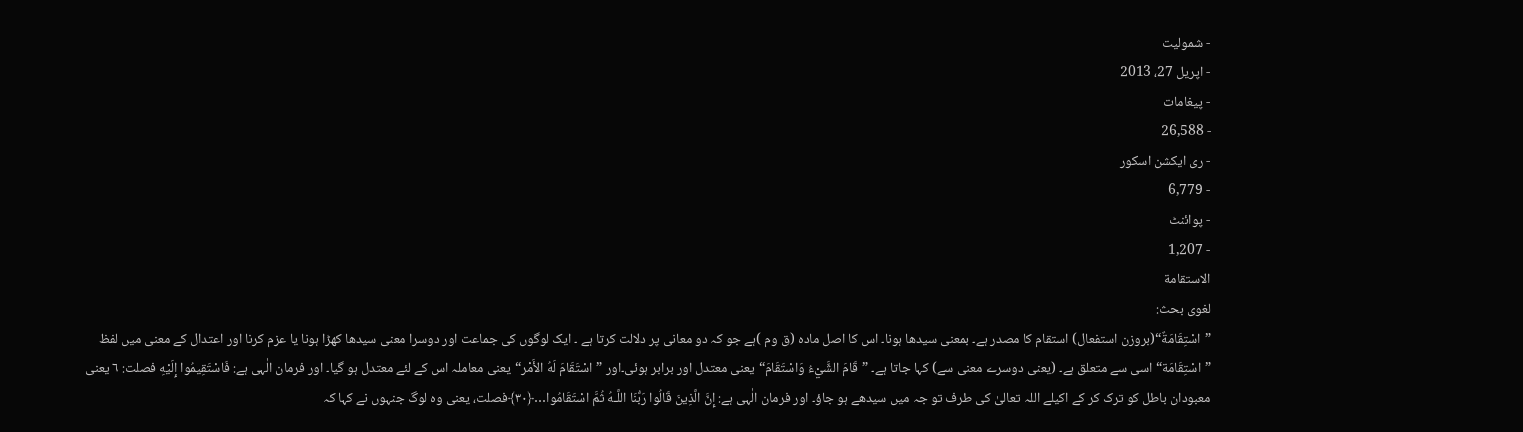- شمولیت
- اپریل 27، 2013
- پیغامات
- 26,588
- ری ایکشن اسکور
- 6,779
- پوائنٹ
- 1,207
الاستقامة
لغوی بحث:
”اسْتِقَامَةٌ“(بروزن استفعال) استقام کا مصدر ہے۔ بمعنی سیدھا ہونا۔ اس کا اصل مادہ (ق وم )ہے جو کہ دو معانی پر دلالت کرتا ہے ۔ ایک لوگوں کی جماعت اور دوسرا معنی سیدھا کھڑا ہونا یا عزم کرنا اور اعتدال کے معنی میں لفظ ”اسْتِقَامَة“ اسی سے متعلق ہے۔ (یعنی دوسرے معنی سے) کہا جاتا ہے۔ ”قَامَ الشَّيْءُ وَاسْتَقَامَ“یعنی معتدل اور برابر ہوئی۔اور ”اسْتَقَامَ لَهُ الأَمْر“یعنی معاملہ اس کے لئے معتدل ہو گیا۔ اور فرمان الٰہی ہے: فَاسْتَقِيمُوا إِلَيْهِ فصلت: ٦ یعنی معبودان باطل کو ترک کر کے اکیلے اللہ تعالیٰ کی طرف تو جہ میں سیدھے ہو جاؤ۔ اور فرمان الٰہی ہے: إِنَّ الَّذِينَ قَالُوا رَبُّنَا اللَّـهُ ثُمَّ اسْتَقَامُوا…﴿٣٠﴾فصلت، یعنی وہ لوگ جنہوں نے کہا کہ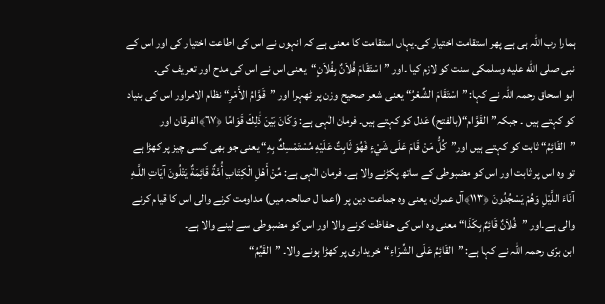ہمارا رب اللہ ہی ہے پھر استقامت اختیار کی۔یہاں استقامت کا معنی ہے کہ انہوں نے اس کی اطاعت اختیار کی اور اس کے نبی صلى الله عليه وسلمکی سنت کو لازم کیا ۔اور ”اسْتَقَامَ فُلاَنٌ بِفُلاَنٍ“یعنی اس نے اس کی مدح اور تعریف کی۔
ابو اسحاق رحمہ اللہ نے کہا: ”اسْتَقَامَ الشِّعْرُ“ یعنی شعر صحیح وزن پر ٹھہرا اور ”قَوَّامُ الأَمْرِ“ نظام الامراور اس کی بنیاد کو کہتے ہیں ۔ جبکہ”القَوَّام“(بالفتح) عَدل کو کہتے ہیں۔ فرمان الٰہی ہے: وَكَانَ بَيْنَ ذَٰلِكَ قَوَامًا ﴿٦٧﴾الفرقان اور ”القَائِمُ“ ثابت کو کہتے ہیں اور”کُلُّ مَنْ قَامَ عَلَی شَيْءٍ فَهُوَ ثَابِتٌ عَلَیْهِ مُسْتَمْسِكٌ بِهِ“ یعنی جو بھی کسی چیز پر کھڑا ہے تو وہ اس پر ثابت اور اس کو مضبوطی کے ساتھ پکڑنے والا ہے۔ فرمان الٰہی ہے: مِّنْ أَهْلِ الْكِتَابِ أُمَّةٌ قَائِمَةٌ يَتْلُونَ آيَاتِ اللَّـهِ آنَاءَ اللَّيْلِ وَهُمْ يَسْجُدُونَ ﴿١١٣﴾آل عمران، یعنی وہ جماعت دین پر (اعما ل صالحہ میں) مداومت کرنے والی اس کا قیام کرنے والی ہے۔اور ”فُلاَنٌ قَائِمٌ بِکَذَا“ معنی وہ اس کی حفاظت کرنے والا اور اس کو مضبوطی سے لینے والا ہے۔
ابن برّی رحمہ اللہ نے کہا ہے: ”القَائِمُ عَلَی الشِّرَاءِ“خریداری پر کھڑا ہونے والا۔ ”القَیِّمُ“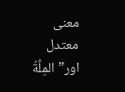معنی معتدل اور”المِلَّةُ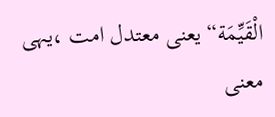الْقَیِّمَة“ یعنی معتدل امت ،یہی معنی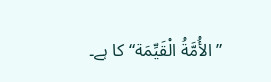”الأُمَّةُ الْقَیِّمَة“ کا ہے۔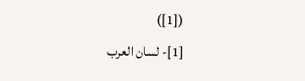([1])
[1]- لسان العرب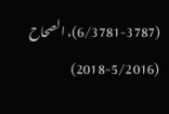(6/3781-3787)، الصحاح (5/2016-2018)